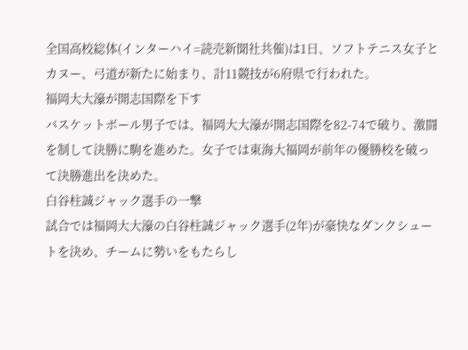全国高校総体(インターハイ=読売新聞社共催)は1日、ソフトテニス女子とカヌー、弓道が新たに始まり、計11競技が6府県で行われた。
福岡大大濠が開志国際を下す
バスケットボール男子では、福岡大大濠が開志国際を82-74で破り、激闘を制して決勝に駒を進めた。女子では東海大福岡が前年の優勝校を破って決勝進出を決めた。
白谷柱誠ジャック選手の一撃
試合では福岡大大濠の白谷柱誠ジャック選手(2年)が豪快なダンクシュートを決め、チームに勢いをもたらし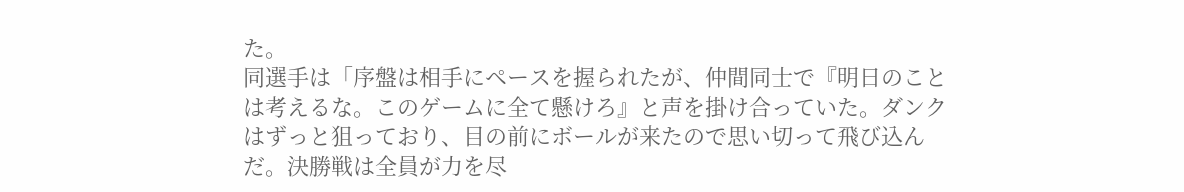た。
同選手は「序盤は相手にペースを握られたが、仲間同士で『明日のことは考えるな。このゲームに全て懸けろ』と声を掛け合っていた。ダンクはずっと狙っており、目の前にボールが来たので思い切って飛び込んだ。決勝戦は全員が力を尽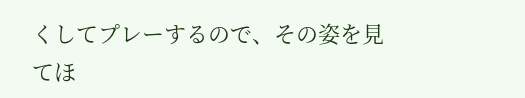くしてプレーするので、その姿を見てほ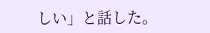しい」と話した。